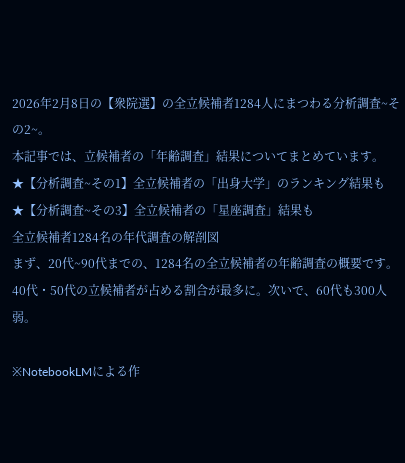2026年2月8日の【衆院選】の全立候補者1284人にまつわる分析調査~その2~。
本記事では、立候補者の「年齢調査」結果についてまとめています。
★【分析調査~その1】全立候補者の「出身大学」のランキング結果も
★【分析調査~その3】全立候補者の「星座調査」結果も
全立候補者1284名の年代調査の解剖図
まず、20代~90代までの、1284名の全立候補者の年齢調査の概要です。
40代・50代の立候補者が占める割合が最多に。次いで、60代も300人弱。

※NotebookLMによる作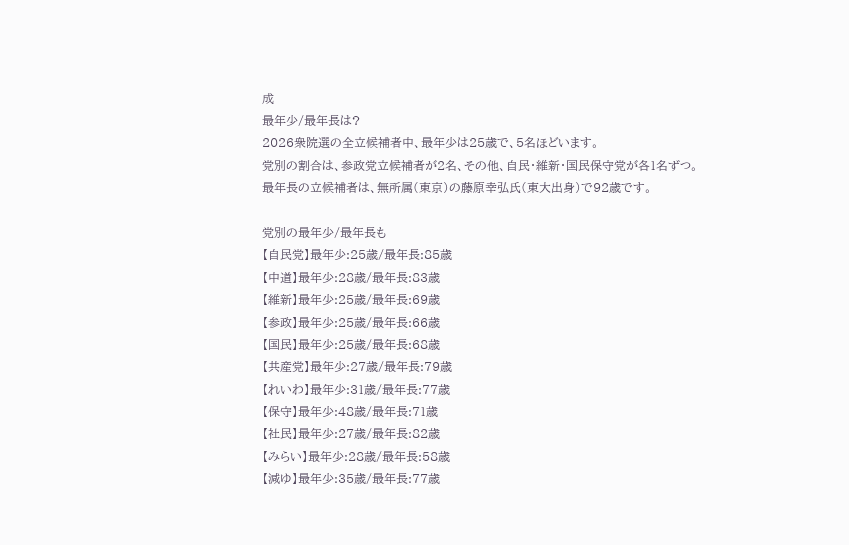成
最年少/最年長は?
2026衆院選の全立候補者中、最年少は25歳で、5名ほどいます。
党別の割合は、参政党立候補者が2名、その他、自民・維新・国民保守党が各1名ずつ。
最年長の立候補者は、無所属(東京)の藤原幸弘氏(東大出身)で92歳です。

党別の最年少/最年長も
【自民党】最年少:25歳/最年長:85歳
【中道】最年少:28歳/最年長:83歳
【維新】最年少:25歳/最年長:69歳
【参政】最年少:25歳/最年長:66歳
【国民】最年少:25歳/最年長:68歳
【共産党】最年少:27歳/最年長:79歳
【れいわ】最年少:31歳/最年長:77歳
【保守】最年少:48歳/最年長:71歳
【社民】最年少:27歳/最年長:82歳
【みらい】最年少:28歳/最年長:58歳
【減ゆ】最年少:35歳/最年長:77歳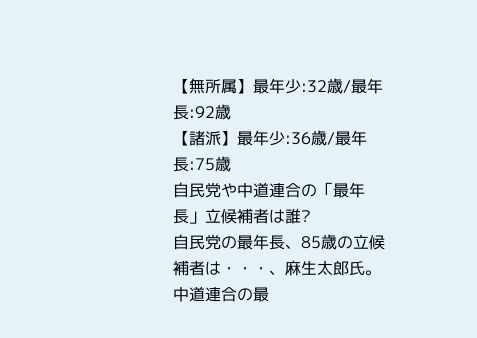【無所属】最年少:32歳/最年長:92歳
【諸派】最年少:36歳/最年長:75歳
自民党や中道連合の「最年長」立候補者は誰?
自民党の最年長、85歳の立候補者は・・・、麻生太郎氏。
中道連合の最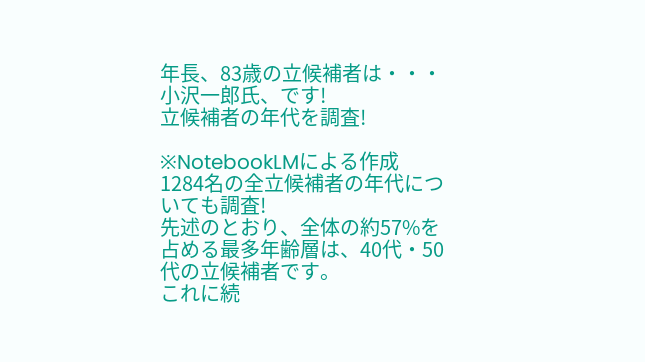年長、83歳の立候補者は・・・小沢一郎氏、です!
立候補者の年代を調査!

※NotebookLMによる作成
1284名の全立候補者の年代についても調査!
先述のとおり、全体の約57%を占める最多年齢層は、40代・50代の立候補者です。
これに続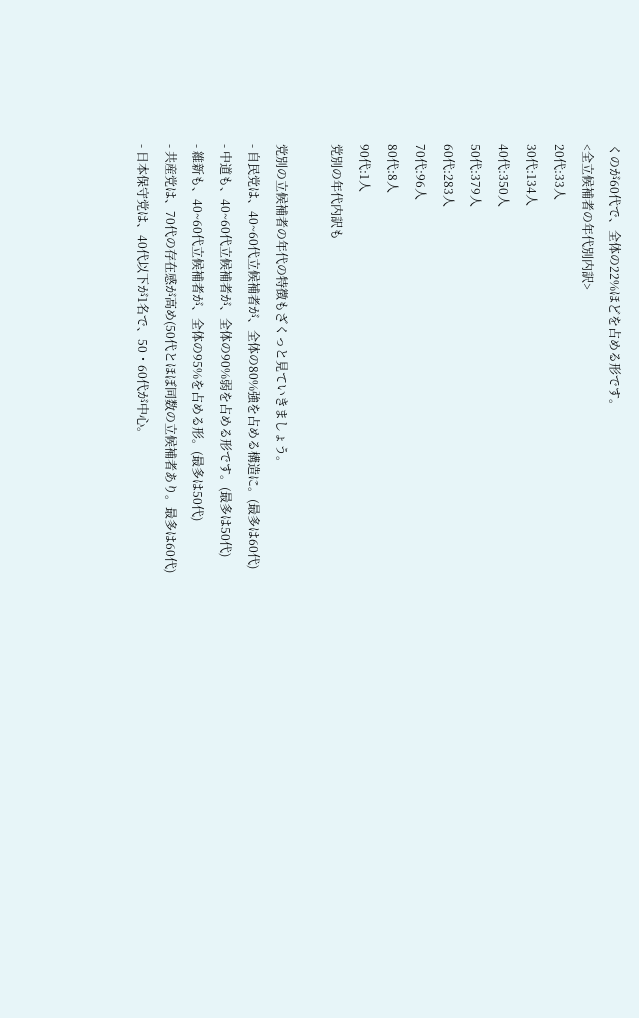くのが60代で、全体の22%ほどを占める形です。
<全立候補者の年代別内訳>
20代:33人
30代:134人
40代:350人
50代:379人
60代:283人
70代:96人
80代:8人
90代:1人
党別の年代内訳も

党別の立候補者の年代の特徴もざくっと見ていきましょう。
- 自民党は、40~60代立候補者が、全体の80%強を占める構造に。(最多は60代)
- 中道も、40~60代立候補者が、全体の90%弱を占める形です。(最多は50代)
- 維新も、40~60代立候補者が、全体の95%を占める形。(最多は50代)
- 共産党は、70代の存在感が高め(50代とほぼ同数の立候補者あり。最多は60代)
- 日本保守党は、40代以下が1名で、50・60代が中心。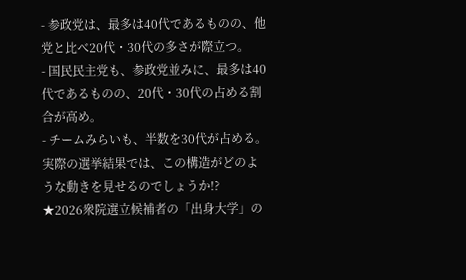- 参政党は、最多は40代であるものの、他党と比べ20代・30代の多さが際立つ。
- 国民民主党も、参政党並みに、最多は40代であるものの、20代・30代の占める割合が高め。
- チームみらいも、半数を30代が占める。
実際の選挙結果では、この構造がどのような動きを見せるのでしょうか!?
★2026衆院選立候補者の「出身大学」の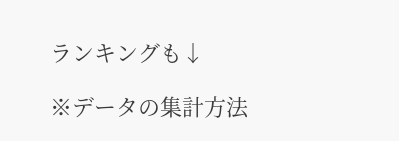ランキングも↓

※データの集計方法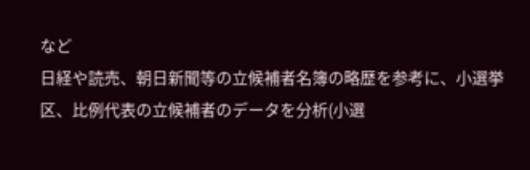など
日経や読売、朝日新聞等の立候補者名簿の略歴を参考に、小選挙区、比例代表の立候補者のデータを分析(小選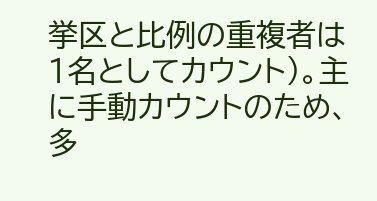挙区と比例の重複者は1名としてカウント)。主に手動カウントのため、多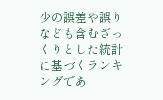少の誤差や誤りなども含むざっくりとした統計に基づくランキングであ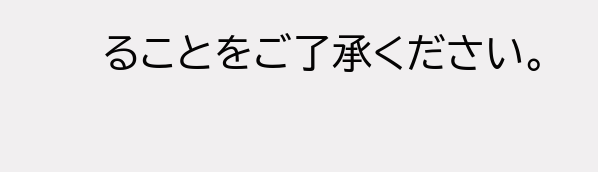ることをご了承ください。